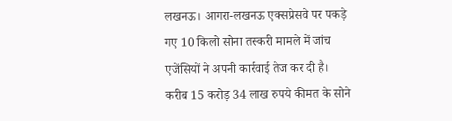लखनऊ। आगरा-लखनऊ एक्सप्रेसवे पर पकड़े गए 10 किलो सोना तस्करी मामले में जांच एजेंसियों ने अपनी कार्रवाई तेज कर दी है। करीब 15 करोड़ 34 लाख रुपये कीमत के सोने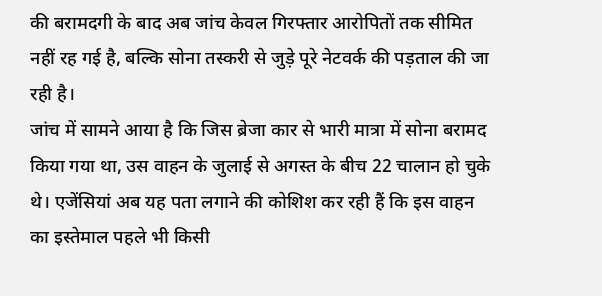की बरामदगी के बाद अब जांच केवल गिरफ्तार आरोपितों तक सीमित नहीं रह गई है, बल्कि सोना तस्करी से जुड़े पूरे नेटवर्क की पड़ताल की जा रही है।
जांच में सामने आया है कि जिस ब्रेजा कार से भारी मात्रा में सोना बरामद किया गया था, उस वाहन के जुलाई से अगस्त के बीच 22 चालान हो चुके थे। एजेंसियां अब यह पता लगाने की कोशिश कर रही हैं कि इस वाहन का इस्तेमाल पहले भी किसी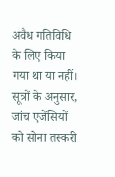अवैध गतिविधि के लिए किया गया था या नहीं।
सूत्रों के अनुसार, जांच एजेंसियों को सोना तस्करी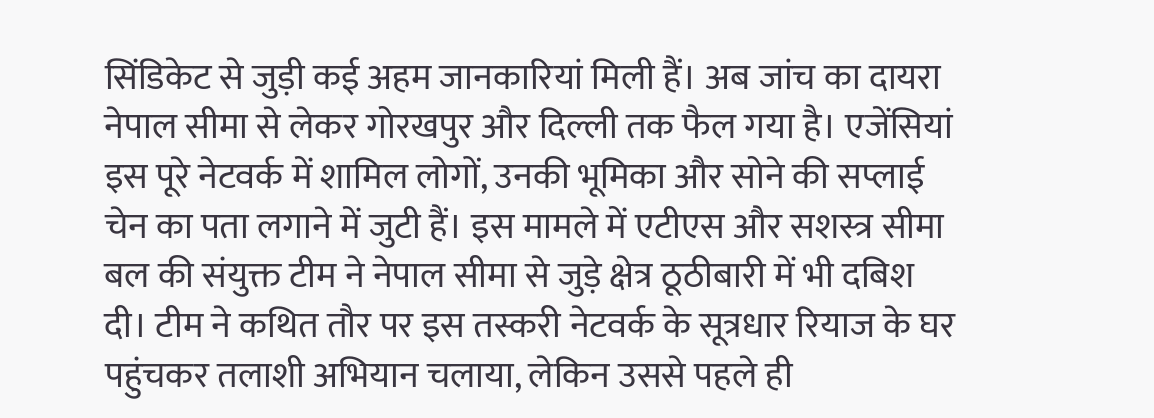सिंडिकेट से जुड़ी कई अहम जानकारियां मिली हैं। अब जांच का दायरा नेपाल सीमा से लेकर गोरखपुर और दिल्ली तक फैल गया है। एजेंसियां इस पूरे नेटवर्क में शामिल लोगों, उनकी भूमिका और सोने की सप्लाई चेन का पता लगाने में जुटी हैं। इस मामले में एटीएस और सशस्त्र सीमा बल की संयुक्त टीम ने नेपाल सीमा से जुड़े क्षेत्र ठूठीबारी में भी दबिश दी। टीम ने कथित तौर पर इस तस्करी नेटवर्क के सूत्रधार रियाज के घर पहुंचकर तलाशी अभियान चलाया, लेकिन उससे पहले ही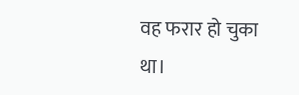वह फरार हो चुका था।